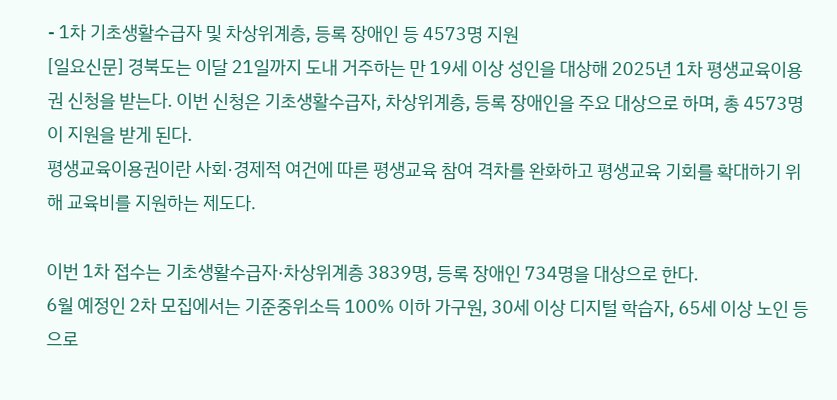- 1차 기초생활수급자 및 차상위계층, 등록 장애인 등 4573명 지원
[일요신문] 경북도는 이달 21일까지 도내 거주하는 만 19세 이상 성인을 대상해 2025년 1차 평생교육이용권 신청을 받는다. 이번 신청은 기초생활수급자, 차상위계층, 등록 장애인을 주요 대상으로 하며, 총 4573명이 지원을 받게 된다.
평생교육이용권이란 사회·경제적 여건에 따른 평생교육 참여 격차를 완화하고 평생교육 기회를 확대하기 위해 교육비를 지원하는 제도다.

이번 1차 접수는 기초생활수급자·차상위계층 3839명, 등록 장애인 734명을 대상으로 한다.
6월 예정인 2차 모집에서는 기준중위소득 100% 이하 가구원, 30세 이상 디지털 학습자, 65세 이상 노인 등으로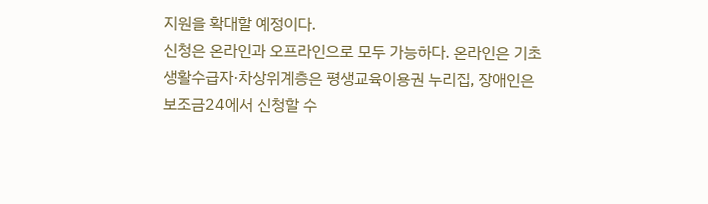지원을 확대할 예정이다.
신청은 온라인과 오프라인으로 모두 가능하다. 온라인은 기초생활수급자·차상위계층은 평생교육이용권 누리집, 장애인은 보조금24에서 신청할 수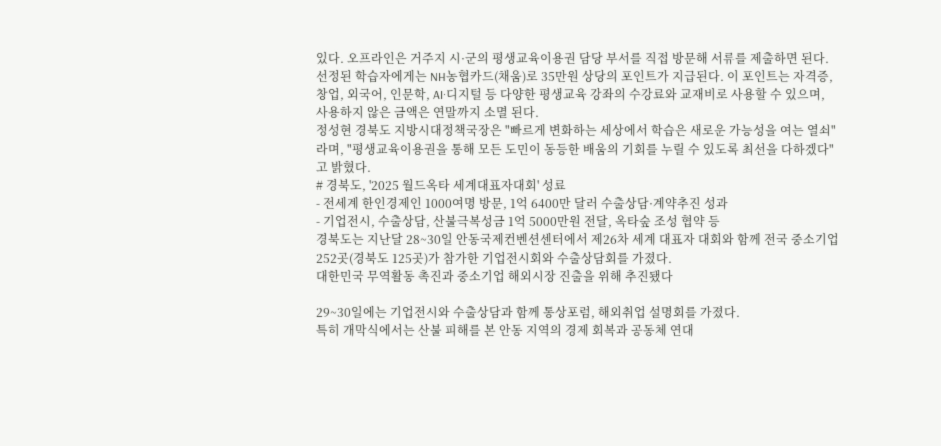있다. 오프라인은 거주지 시·군의 평생교육이용권 담당 부서를 직접 방문해 서류를 제출하면 된다.
선정된 학습자에게는 NH농협카드(채움)로 35만원 상당의 포인트가 지급된다. 이 포인트는 자격증, 창업, 외국어, 인문학, AI·디지털 등 다양한 평생교육 강좌의 수강료와 교재비로 사용할 수 있으며, 사용하지 않은 금액은 연말까지 소멸 된다.
정성현 경북도 지방시대정책국장은 "빠르게 변화하는 세상에서 학습은 새로운 가능성을 여는 열쇠"라며, "평생교육이용권을 통해 모든 도민이 동등한 배움의 기회를 누릴 수 있도록 최선을 다하겠다"고 밝혔다.
# 경북도, '2025 월드옥타 세계대표자대회' 성료
- 전세계 한인경제인 1000여명 방문, 1억 6400만 달러 수출상담·계약추진 성과
- 기업전시, 수출상담, 산불극복성금 1억 5000만원 전달, 옥타숲 조성 협약 등
경북도는 지난달 28~30일 안동국제컨벤션센터에서 제26차 세계 대표자 대회와 함께 전국 중소기업 252곳(경북도 125곳)가 참가한 기업전시회와 수출상담회를 가졌다.
대한민국 무역활동 촉진과 중소기업 해외시장 진출을 위해 추진됐다

29~30일에는 기업전시와 수출상담과 함께 통상포럼, 해외취업 설명회를 가졌다.
특히 개막식에서는 산불 피해를 본 안동 지역의 경제 회복과 공동체 연대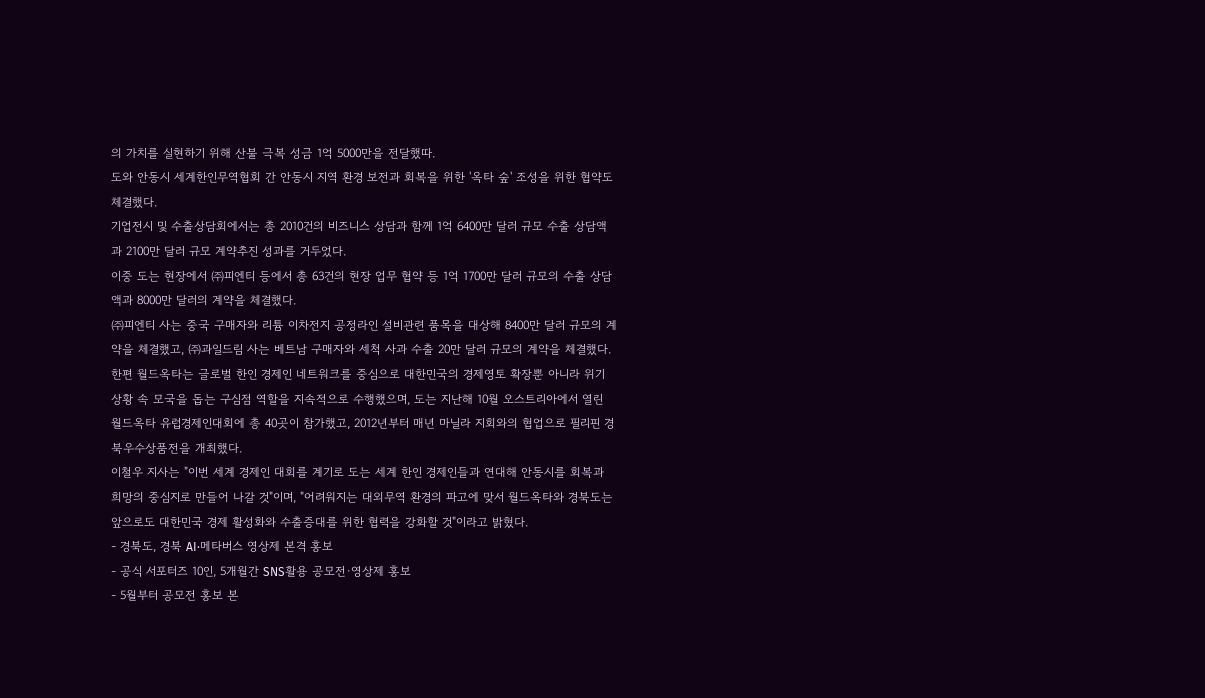의 가치를 실현하기 위해 산불 극복 성금 1억 5000만을 전달했따.
도와 안동시 세계한인무역협회 간 안동시 지역 환경 보전과 회복을 위한 '옥타 숲' 조성을 위한 협약도 체결했다.
기업전시 및 수출상담회에서는 총 2010건의 비즈니스 상담과 함께 1억 6400만 달러 규모 수출 상담액과 2100만 달러 규모 계약추진 성과를 거두었다.
이중 도는 현장에서 ㈜피엔티 등에서 총 63건의 현장 업무 협약 등 1억 1700만 달러 규모의 수출 상담액과 8000만 달러의 계약을 체결했다.
㈜피엔티 사는 중국 구매자와 리튬 이차전지 공정라인 설비관련 품목을 대상해 8400만 달러 규모의 계약을 체결했고, ㈜과일드림 사는 베트남 구매자와 세척 사과 수출 20만 달러 규모의 계약을 체결했다.
한편 월드옥타는 글로벌 한인 경제인 네트워크를 중심으로 대한민국의 경제영토 확장뿐 아니라 위기 상황 속 모국을 돕는 구심점 역할을 지속적으로 수행했으며, 도는 지난해 10월 오스트리아에서 열린 월드옥타 유럽경제인대회에 총 40곳이 참가했고, 2012년부터 매년 마닐라 지회와의 협업으로 필리핀 경북우수상품전을 개최했다.
이철우 지사는 "이번 세계 경제인 대회를 계기로 도는 세계 한인 경제인들과 연대해 안동시를 회복과 희망의 중심지로 만들어 나갈 것"이며, "어려워지는 대외무역 환경의 파고에 맞서 월드옥타와 경북도는 앞으로도 대한민국 경제 활성화와 수출증대를 위한 협력을 강화할 것"이라고 밝혔다.
- 경북도, 경북 AI·메타버스 영상제 본격 홍보
- 공식 서포터즈 10인, 5개월간 SNS활용 공모전·영상제 홍보
- 5월부터 공모전 홍보 본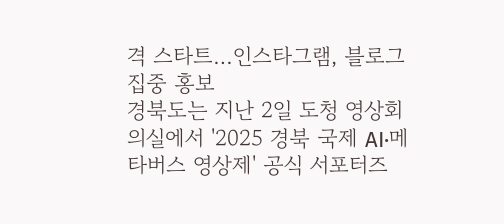격 스타트…인스타그램, 블로그 집중 홍보
경북도는 지난 2일 도청 영상회의실에서 '2025 경북 국제 AI·메타버스 영상제' 공식 서포터즈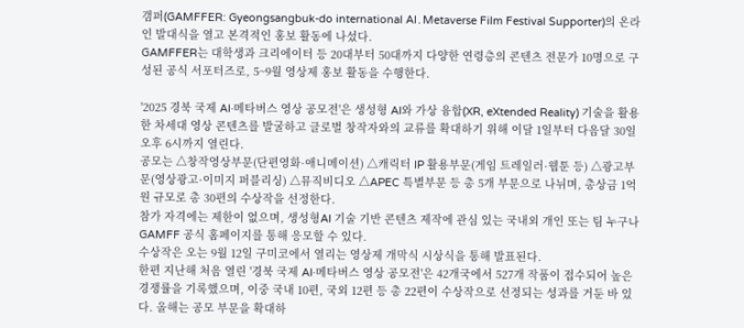갬퍼(GAMFFER: Gyeongsangbuk-do international AI․Metaverse Film Festival Supporter)의 온라인 발대식을 열고 본격적인 홍보 활동에 나섰다.
GAMFFER는 대학생과 크리에이터 등 20대부터 50대까지 다양한 연령층의 콘텐츠 전문가 10명으로 구성된 공식 서포터즈로, 5~9월 영상제 홍보 활동을 수행한다.

'2025 경북 국제 AI·메타버스 영상 공모전'은 생성형 AI와 가상 융합(XR, eXtended Reality) 기술을 활용한 차세대 영상 콘텐츠를 발굴하고 글로벌 창작자와의 교류를 확대하기 위해 이달 1일부터 다음달 30일 오후 6시까지 열린다.
공모는 △창작영상부문(단편영화·애니메이션) △캐릭터 IP 활용부문(게임 트레일러·웹툰 등) △광고부문(영상광고·이미지 퍼블리싱) △뮤직비디오 △APEC 특별부문 등 총 5개 부문으로 나뉘며, 총상금 1억원 규모로 총 30편의 수상작을 선정한다.
참가 자격에는 제한이 없으며, 생성형AI 기술 기반 콘텐츠 제작에 관심 있는 국내외 개인 또는 팀 누구나 GAMFF 공식 홈페이지를 통해 응모할 수 있다.
수상작은 오는 9월 12일 구미코에서 열리는 영상제 개막식 시상식을 통해 발표된다.
한편 지난해 처음 열린 '경북 국제 AI·메타버스 영상 공모전'은 42개국에서 527개 작품이 접수되어 높은 경쟁률을 기록했으며, 이중 국내 10편, 국외 12편 등 총 22편이 수상작으로 선정되는 성과를 거둔 바 있다. 올해는 공모 부문을 확대하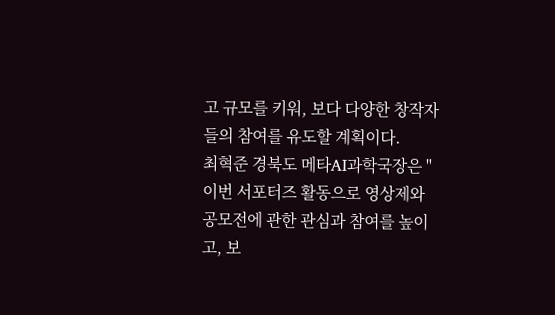고 규모를 키워, 보다 다양한 창작자들의 참여를 유도할 계획이다.
최혁준 경북도 메타AI과학국장은 "이번 서포터즈 활동으로 영상제와 공모전에 관한 관심과 참여를 높이고, 보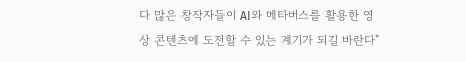다 많은 창작자들이 AI와 메타버스를 활용한 영상 콘텐츠에 도전할 수 있는 계기가 되길 바란다"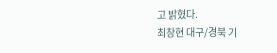고 밝혔다.
최창현 대구/경북 기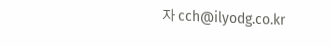자 cch@ilyodg.co.kr